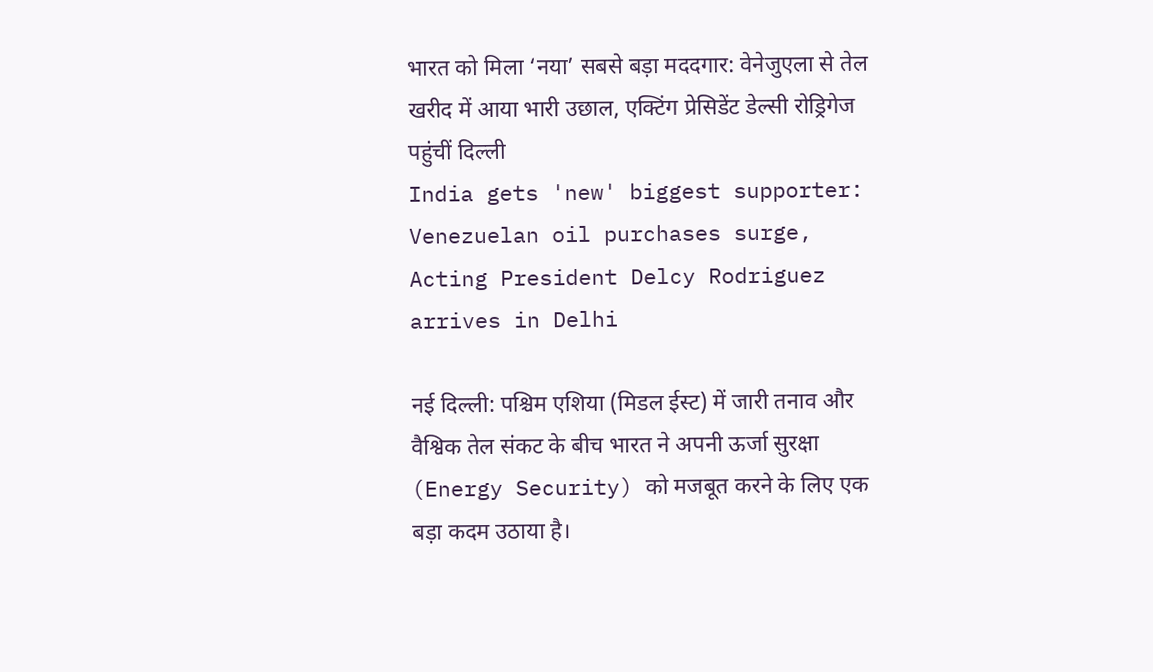भारत को मिला ‘नया’ सबसे बड़ा मददगार: वेनेजुएला से तेल खरीद में आया भारी उछाल, एक्टिंग प्रेसिडेंट डेल्सी रोड्रिगेज पहुंचीं दिल्ली
India gets 'new' biggest supporter: Venezuelan oil purchases surge, Acting President Delcy Rodriguez arrives in Delhi

नई दिल्ली: पश्चिम एशिया (मिडल ईस्ट) में जारी तनाव और वैश्विक तेल संकट के बीच भारत ने अपनी ऊर्जा सुरक्षा (Energy Security) को मजबूत करने के लिए एक बड़ा कदम उठाया है।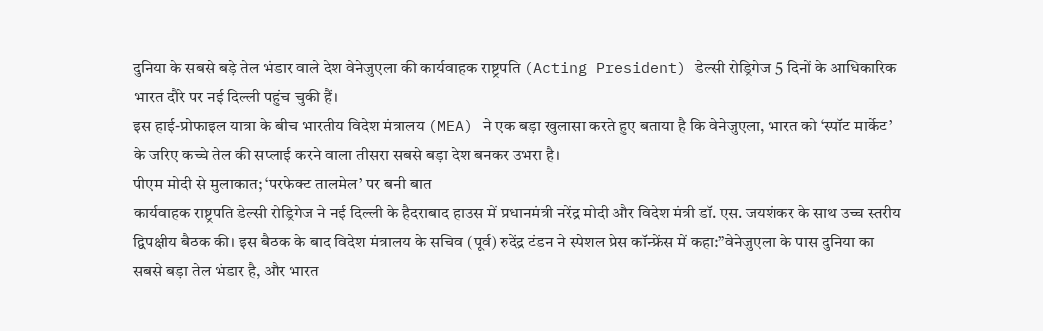दुनिया के सबसे बड़े तेल भंडार वाले देश वेनेजुएला की कार्यवाहक राष्ट्रपति (Acting President) डेल्सी रोड्रिगेज 5 दिनों के आधिकारिक भारत दौरे पर नई दिल्ली पहुंच चुकी हैं।
इस हाई-प्रोफाइल यात्रा के बीच भारतीय विदेश मंत्रालय (MEA) ने एक बड़ा खुलासा करते हुए बताया है कि वेनेजुएला, भारत को ‘स्पॉट मार्केट’ के जरिए कच्चे तेल की सप्लाई करने वाला तीसरा सबसे बड़ा देश बनकर उभरा है।
पीएम मोदी से मुलाकात; ‘परफेक्ट तालमेल’ पर बनी बात
कार्यवाहक राष्ट्रपति डेल्सी रोड्रिगेज ने नई दिल्ली के हैदराबाद हाउस में प्रधानमंत्री नरेंद्र मोदी और विदेश मंत्री डॉ. एस. जयशंकर के साथ उच्च स्तरीय द्विपक्षीय बैठक की। इस बैठक के बाद विदेश मंत्रालय के सचिव (पूर्व) रुदेंद्र टंडन ने स्पेशल प्रेस कॉन्फ्रेंस में कहा:”वेनेजुएला के पास दुनिया का सबसे बड़ा तेल भंडार है, और भारत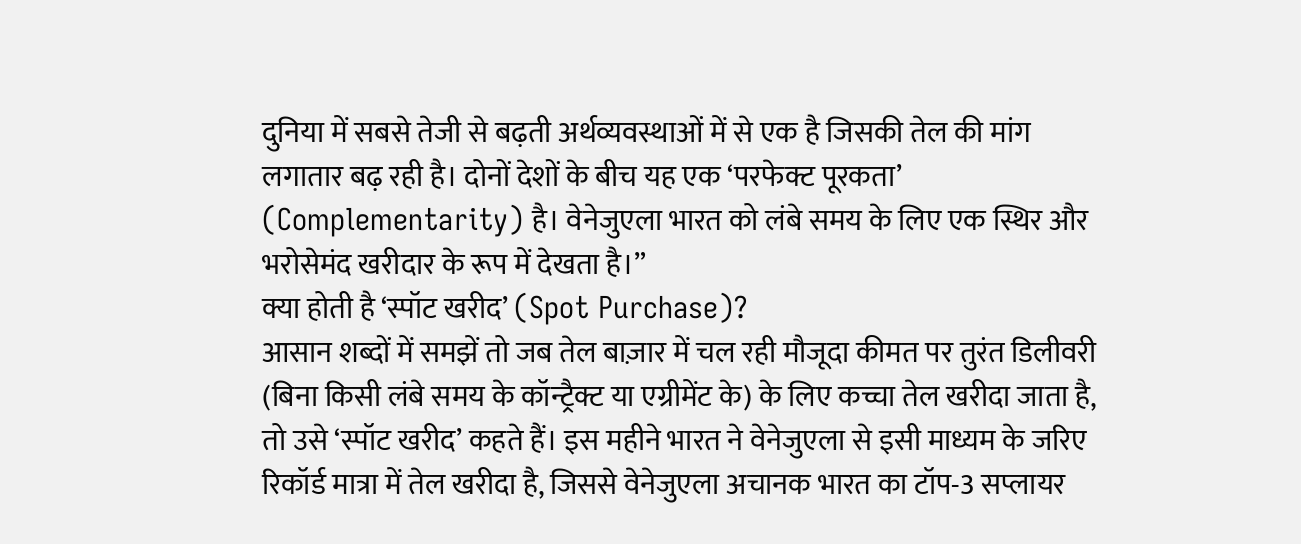दुनिया में सबसे तेजी से बढ़ती अर्थव्यवस्थाओं में से एक है जिसकी तेल की मांग लगातार बढ़ रही है। दोनों देशों के बीच यह एक ‘परफेक्ट पूरकता’ (Complementarity) है। वेनेजुएला भारत को लंबे समय के लिए एक स्थिर और भरोसेमंद खरीदार के रूप में देखता है।”
क्या होती है ‘स्पॉट खरीद’ (Spot Purchase)?
आसान शब्दों में समझें तो जब तेल बाज़ार में चल रही मौजूदा कीमत पर तुरंत डिलीवरी (बिना किसी लंबे समय के कॉन्ट्रैक्ट या एग्रीमेंट के) के लिए कच्चा तेल खरीदा जाता है, तो उसे ‘स्पॉट खरीद’ कहते हैं। इस महीने भारत ने वेनेजुएला से इसी माध्यम के जरिए रिकॉर्ड मात्रा में तेल खरीदा है, जिससे वेनेजुएला अचानक भारत का टॉप-3 सप्लायर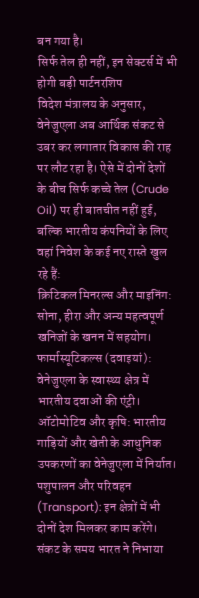बन गया है।
सिर्फ तेल ही नहीं, इन सेक्टर्स में भी होगी बड़ी पार्टनरशिप
विदेश मंत्रालय के अनुसार, वेनेजुएला अब आर्थिक संकट से उबर कर लगातार विकास की राह पर लौट रहा है। ऐसे में दोनों देशों के बीच सिर्फ कच्चे तेल (Crude Oil) पर ही बातचीत नहीं हुई, बल्कि भारतीय कंपनियों के लिए वहां निवेश के कई नए रास्ते खुल रहे हैं:
क्रिटिकल मिनरल्स और माइनिंग: सोना, हीरा और अन्य महत्वपूर्ण खनिजों के खनन में सहयोग।
फार्मास्यूटिकल्स (दवाइयां): वेनेजुएला के स्वास्थ्य क्षेत्र में भारतीय दवाओं की एंट्री।
ऑटोमोटिव और कृषि: भारतीय गाड़ियों और खेती के आधुनिक उपकरणों का वेनेजुएला में निर्यात।
पशुपालन और परिवहन (Transport): इन क्षेत्रों में भी दोनों देश मिलकर काम करेंगे।
संकट के समय भारत ने निभाया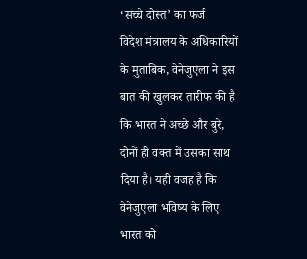‘सच्चे दोस्त’ का फर्ज
विदेश मंत्रालय के अधिकारियों के मुताबिक, वेनेजुएला ने इस बात की खुलकर तारीफ की है कि भारत ने अच्छे और बुरे, दोनों ही वक्त में उसका साथ दिया है। यही वजह है कि वेनेजुएला भविष्य के लिए भारत को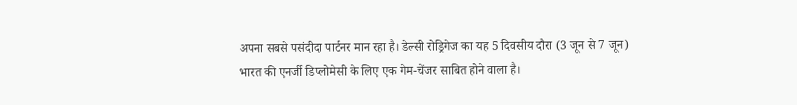अपना सबसे पसंदीदा पार्टनर मान रहा है। डेल्सी रोड्रिगेज का यह 5 दिवसीय दौरा (3 जून से 7 जून) भारत की एनर्जी डिप्लोमेसी के लिए एक गेम-चेंजर साबित होने वाला है।